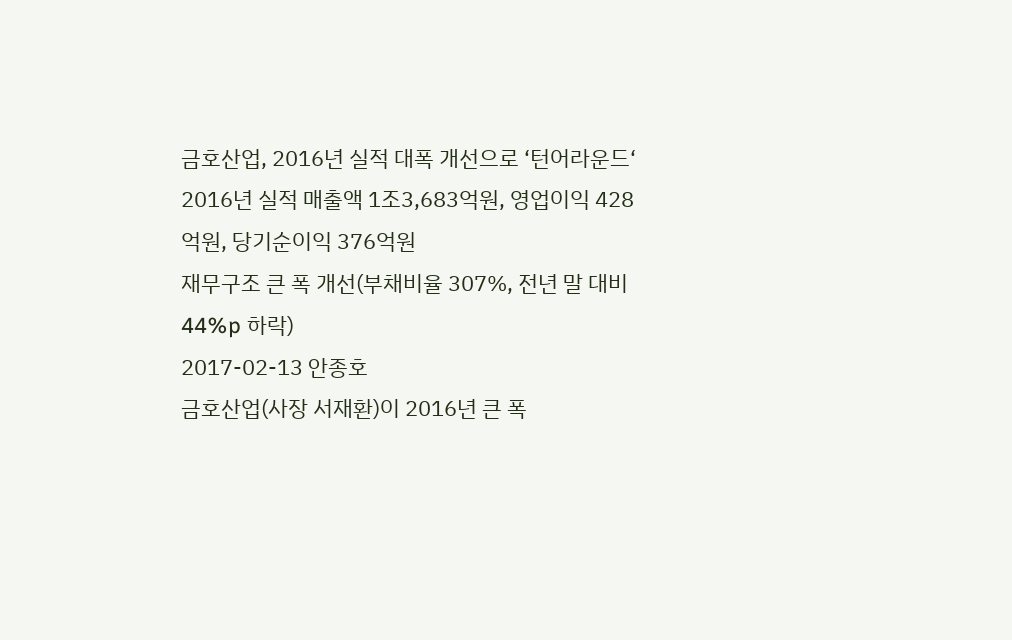금호산업, 2016년 실적 대폭 개선으로 ‘턴어라운드‘
2016년 실적 매출액 1조3,683억원, 영업이익 428억원, 당기순이익 376억원
재무구조 큰 폭 개선(부채비율 307%, 전년 말 대비 44%p 하락)
2017-02-13 안종호
금호산업(사장 서재환)이 2016년 큰 폭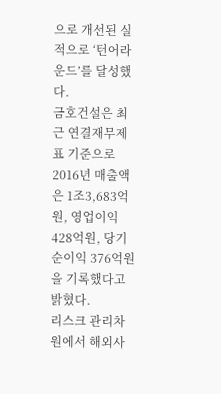으로 개선된 실적으로 ‘턴어라운드’를 달성했다.
금호건설은 최근 연결재무제표 기준으로 2016년 매출액은 1조3,683억원, 영업이익 428억원, 당기순이익 376억원을 기록했다고 밝혔다.
리스크 관리차원에서 해외사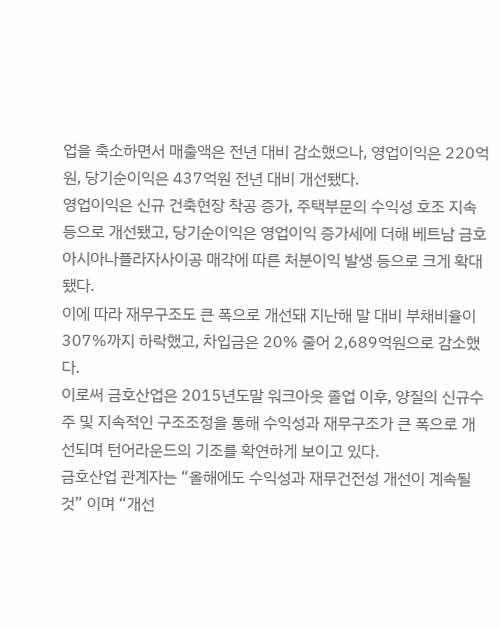업을 축소하면서 매출액은 전년 대비 감소했으나, 영업이익은 220억원, 당기순이익은 437억원 전년 대비 개선됐다.
영업이익은 신규 건축현장 착공 증가, 주택부문의 수익성 호조 지속 등으로 개선됐고, 당기순이익은 영업이익 증가세에 더해 베트남 금호아시아나플라자사이공 매각에 따른 처분이익 발생 등으로 크게 확대됐다.
이에 따라 재무구조도 큰 폭으로 개선돼 지난해 말 대비 부채비율이 307%까지 하락했고, 차입금은 20% 줄어 2,689억원으로 감소했다.
이로써 금호산업은 2015년도말 워크아웃 졸업 이후, 양질의 신규수주 및 지속적인 구조조정을 통해 수익성과 재무구조가 큰 폭으로 개선되며 턴어라운드의 기조를 확연하게 보이고 있다.
금호산업 관계자는 “올해에도 수익성과 재무건전성 개선이 계속될 것” 이며 “개선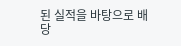된 실적을 바탕으로 배당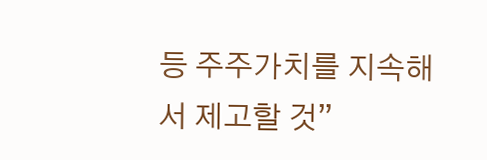등 주주가치를 지속해서 제고할 것”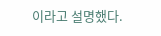이라고 설명했다.